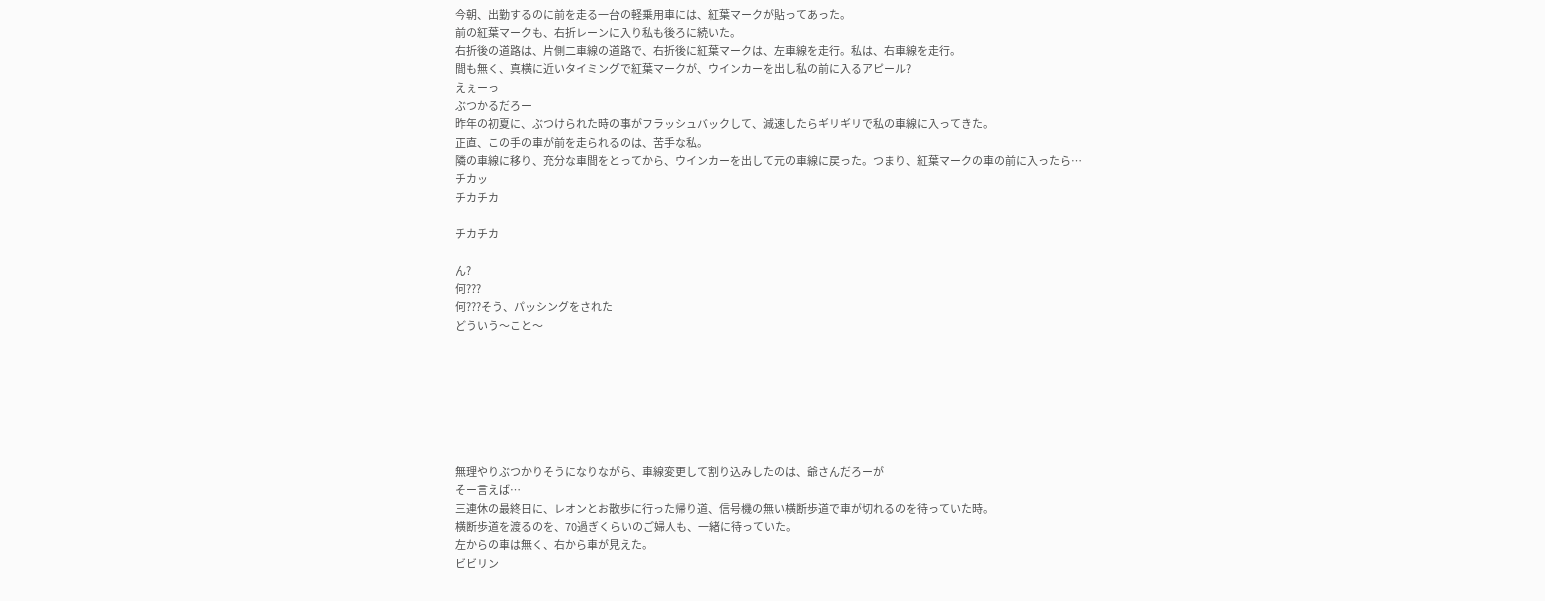今朝、出勤するのに前を走る一台の軽乗用車には、紅葉マークが貼ってあった。
前の紅葉マークも、右折レーンに入り私も後ろに続いた。
右折後の道路は、片側二車線の道路で、右折後に紅葉マークは、左車線を走行。私は、右車線を走行。
間も無く、真横に近いタイミングで紅葉マークが、ウインカーを出し私の前に入るアピール?
えぇーっ
ぶつかるだろー
昨年の初夏に、ぶつけられた時の事がフラッシュバックして、減速したらギリギリで私の車線に入ってきた。
正直、この手の車が前を走られるのは、苦手な私。
隣の車線に移り、充分な車間をとってから、ウインカーを出して元の車線に戻った。つまり、紅葉マークの車の前に入ったら…
チカッ
チカチカ

チカチカ

ん?
何???
何???そう、パッシングをされた
どういう〜こと〜







無理やりぶつかりそうになりながら、車線変更して割り込みしたのは、爺さんだろーが
そー言えば…
三連休の最終日に、レオンとお散歩に行った帰り道、信号機の無い横断歩道で車が切れるのを待っていた時。
横断歩道を渡るのを、70過ぎくらいのご婦人も、一緒に待っていた。
左からの車は無く、右から車が見えた。
ビビリン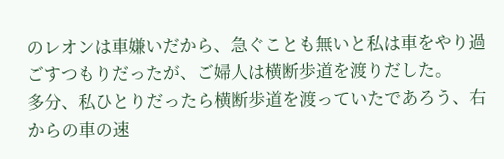のレオンは車嫌いだから、急ぐことも無いと私は車をやり過ごすつもりだったが、ご婦人は横断歩道を渡りだした。
多分、私ひとりだったら横断歩道を渡っていたであろう、右からの車の速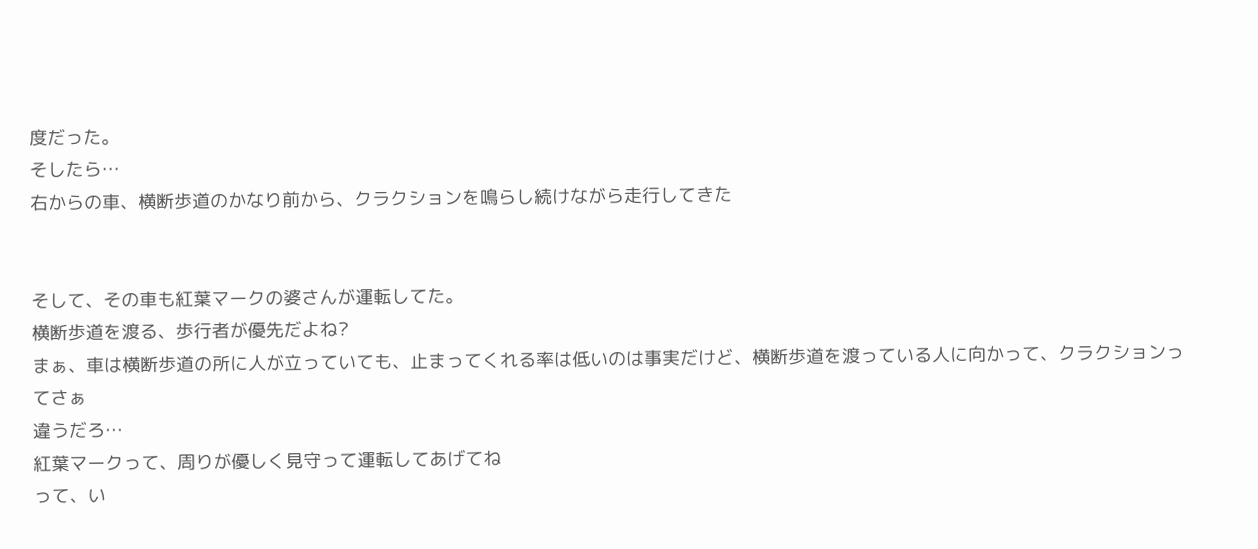度だった。
そしたら…
右からの車、横断歩道のかなり前から、クラクションを鳴らし続けながら走行してきた


そして、その車も紅葉マークの婆さんが運転してた。
横断歩道を渡る、歩行者が優先だよね?
まぁ、車は横断歩道の所に人が立っていても、止まってくれる率は低いのは事実だけど、横断歩道を渡っている人に向かって、クラクションってさぁ
違うだろ…
紅葉マークって、周りが優しく見守って運転してあげてね
って、い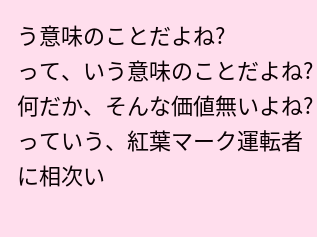う意味のことだよね?
って、いう意味のことだよね?何だか、そんな価値無いよね?っていう、紅葉マーク運転者に相次い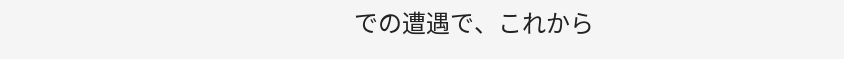での遭遇で、これから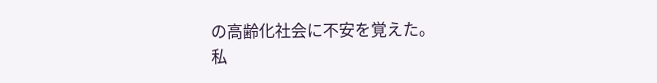の高齢化社会に不安を覚えた。
私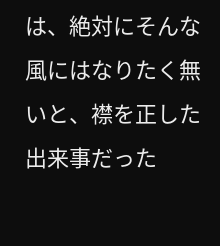は、絶対にそんな風にはなりたく無いと、襟を正した出来事だった